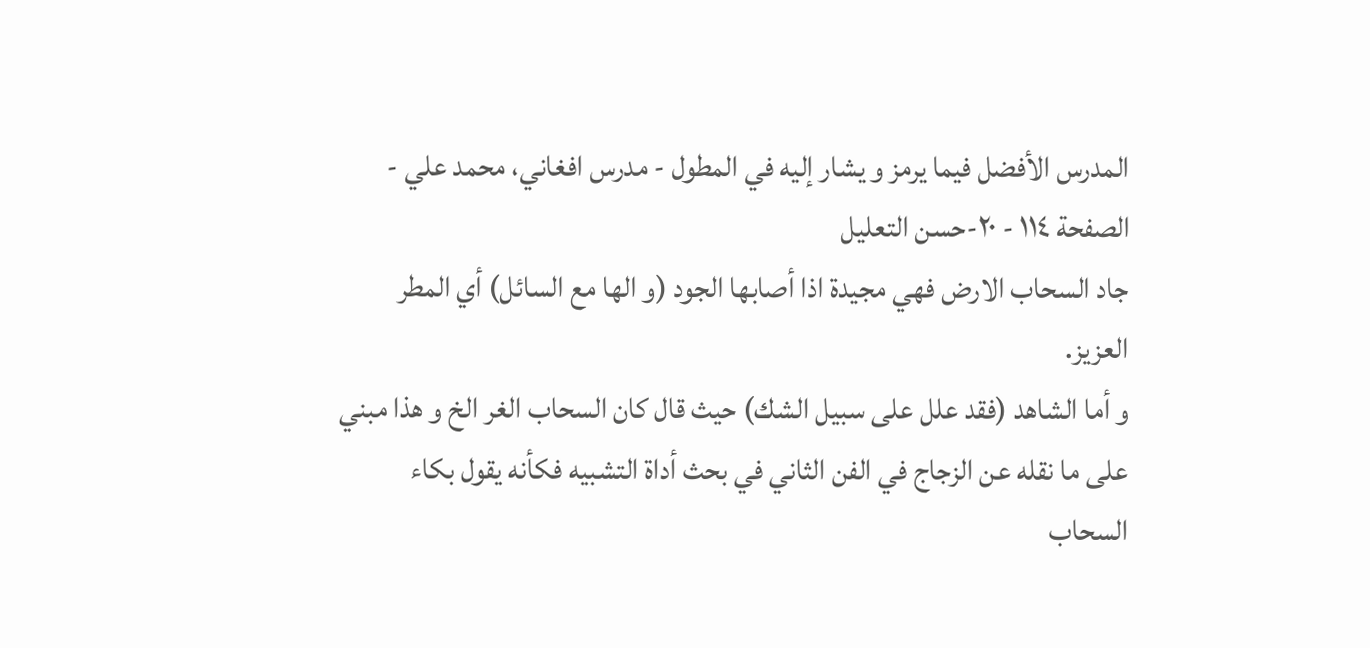المدرس الأفضل فيما يرمز و يشار إليه في المطول - مدرس افغاني، محمد علي - الصفحة ١١٤ - ٢٠-حسن التعليل
جاد السحاب الارض فهي مجيدة اذا أصابها الجود (و الها مع السائل) أي المطر العزيز.
و أما الشاهد (فقد علل على سبيل الشك) حيث قال كان السحاب الغر الخ و هذا مبني على ما نقله عن الزجاج في الفن الثاني في بحث أداة التشبيه فكأنه يقول بكاء السحاب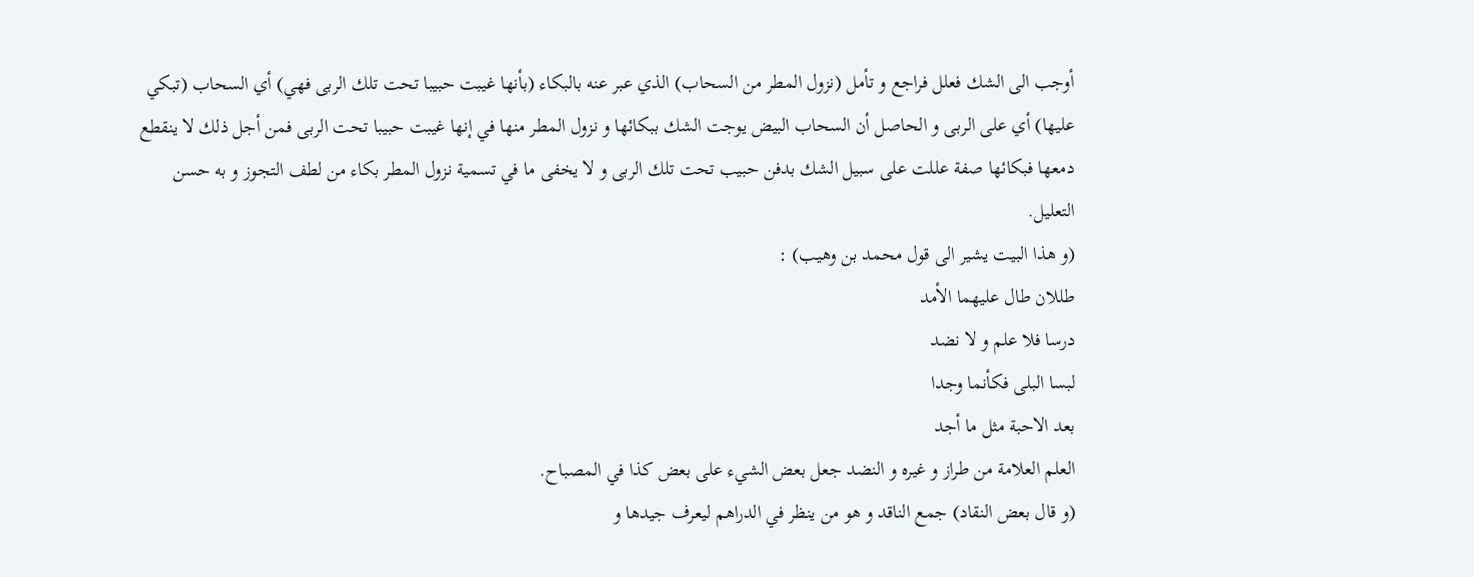أوجب الى الشك فعلل فراجع و تأمل (نزول المطر من السحاب) الذي عبر عنه بالبكاء (بأنها غيبت حبيبا تحت تلك الربى فهي) أي السحاب (تبكي عليها) أي على الربى و الحاصل أن السحاب البيض يوجت الشك ببكائها و نزول المطر منها في إنها غيبت حبيبا تحت الربى فمن أجل ذلك لا ينقطع دمعها فبكائها صفة عللت على سبيل الشك بدفن حبيب تحت تلك الربى و لا يخفى ما في تسمية نزول المطر بكاء من لطف التجوز و به حسن التعليل.
(و هذا البيت يشير الى قول محمد بن وهيب) :
طللان طال عليهما الأمد
درسا فلا علم و لا نضد
لبسا البلى فكأنما وجدا
بعد الاحبة مثل ما أجد
العلم العلامة من طراز و غيره و النضد جعل بعض الشيء على بعض كذا في المصباح.
(و قال بعض النقاد) جمع الناقد و هو من ينظر في الدراهم ليعرف جيدها و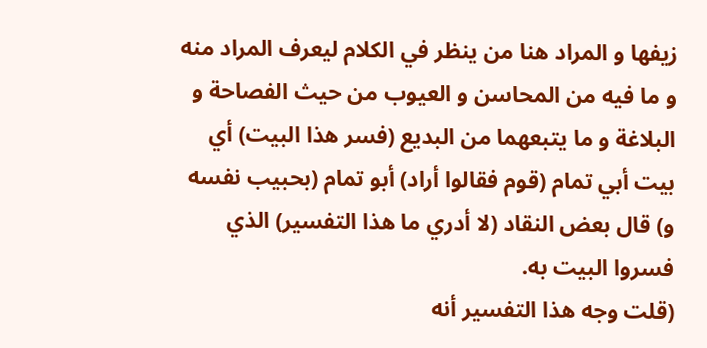زيفها و المراد هنا من ينظر في الكلام ليعرف المراد منه و ما فيه من المحاسن و العيوب من حيث الفصاحة و البلاغة و ما يتبعهما من البديع (فسر هذا البيت) أي بيت أبي تمام (قوم فقالوا أراد) أبو تمام (بحبيب نفسه و) قال بعض النقاد (لا أدري ما هذا التفسير) الذي فسروا البيت به.
(قلت وجه هذا التفسير أنه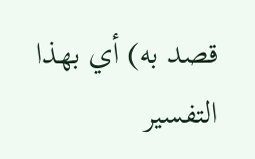قصد به) أي بهذا التفسير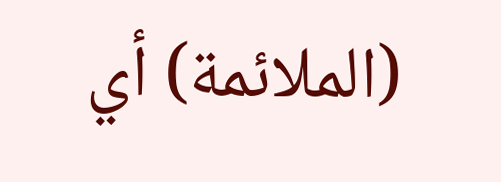(الملائمة) أي